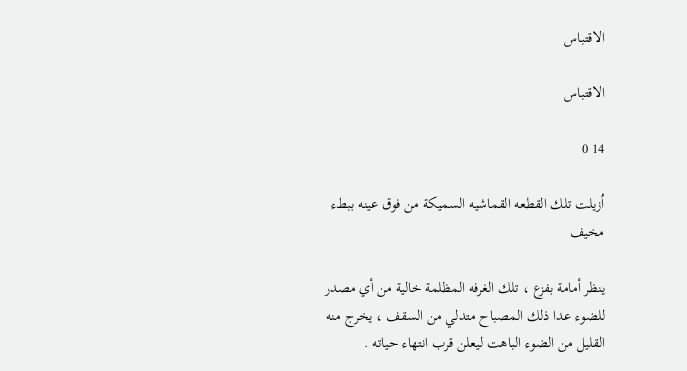الاقتباس

الاقتباس

14 0

اُزيلت تلك القطعه القماشيه السميكة من فوق عينه ببطء مخيف

ينظر أمامة بفزع ، تلك الغرفه المظلمة خالية من أي مصدر للضوء عدا ذلك المصباح متدلي من السقف ، يخرج منه القليل من الضوء الباهت ليعلن قرب انتهاء حياته .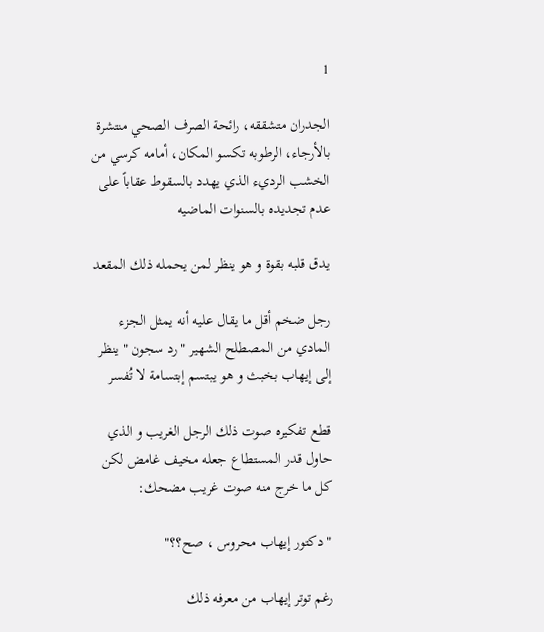1

الجدران متشققه، رائحة الصرف الصحي منتشرة بالأرجاء، الرطوبه تكسو المكان، أمامه كرسي من الخشب الرديء الذي يهدد بالسقوط عقاباً على عدم تجديده بالسنوات الماضيه

يدق قلبه بقوة و هو ينظر لمن يحمله ذلك المقعد

رجل ضخم أقل ما يقال عليه أنه يمثل الجزء المادي من المصطلح الشهير "رد سجون " ينظر إلى إيهاب بخبث و هو يبتسم إبتسامة لا تُفسر

قطع تفكيره صوت ذلك الرجل الغريب و الذي حاول قدر المستطاع جعله مخيف غامض لكن كل ما خرج منه صوت غريب مضحك:

" دكتور إيهاب محروس ، صح؟؟"

رغم توتر إيهاب من معرفه ذلك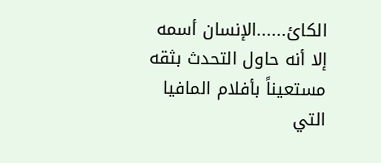الكائ......الإنسان أسمه إلا أنه حاول التحدث بثقه مستعيناً بأفلام المافيا التي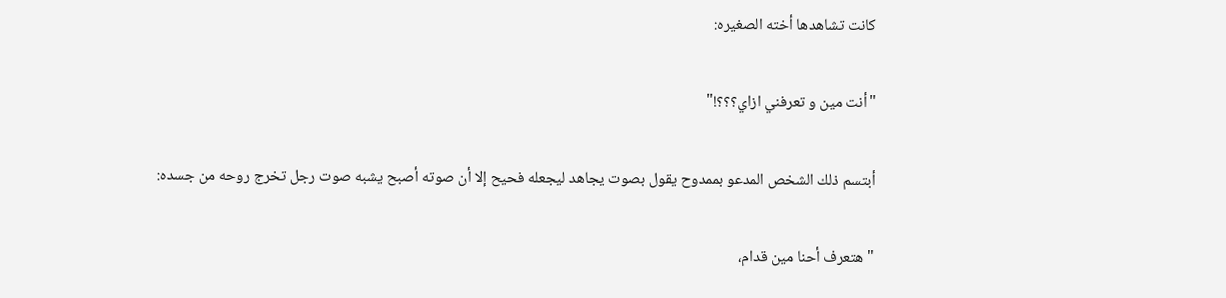كانت تشاهدها أخته الصغيره:

"أنت مين و تعرفني ازاي؟؟؟!"

أبتسم ذلك الشخص المدعو بممدوح يقول بصوت يجاهد ليجعله فحيح إلا أن صوته أصبح يشبه صوت رجل تخرج روحه من جسده:

" هتعرف أحنا مين قدام،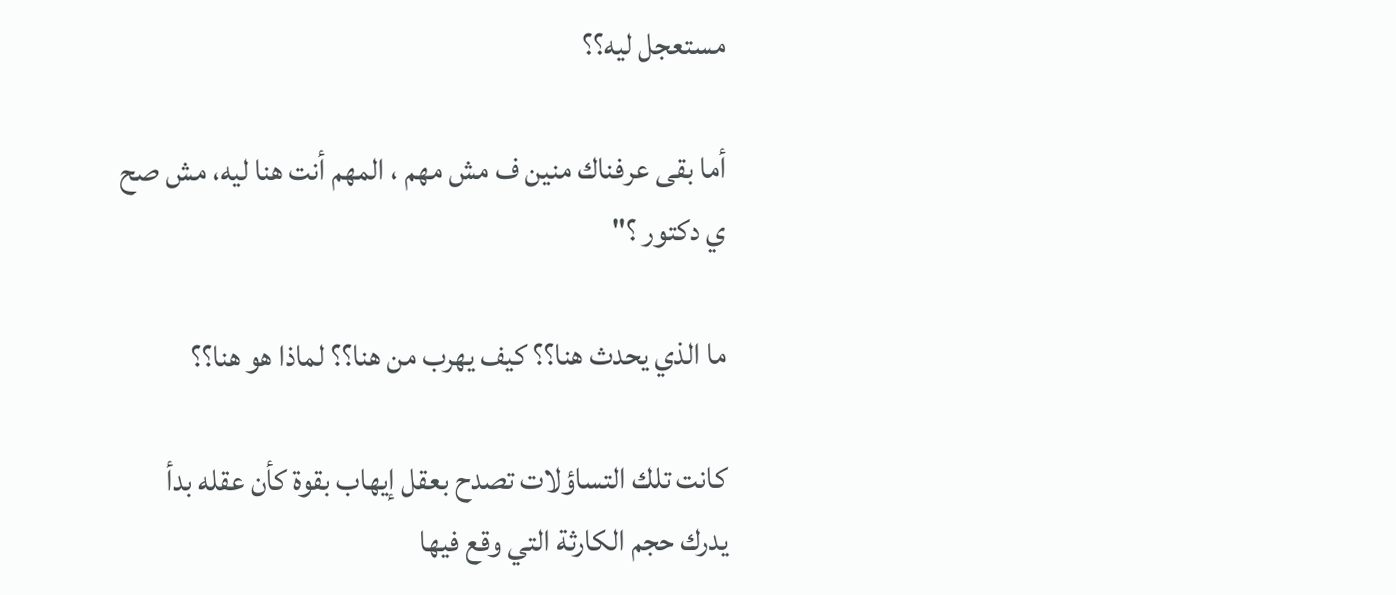مستعجل ليه؟؟

أما بقى عرفناك منين ف مش مهم ، المهم أنت هنا ليه، مش صح ي دكتور ؟"

ما الذي يحدث هنا؟؟ كيف يهرب من هنا؟؟ لماذا هو هنا؟؟

كانت تلك التساؤلات تصدح بعقل إيهاب بقوة كأن عقله بدأ يدرك حجم الكارثة التي وقع فيها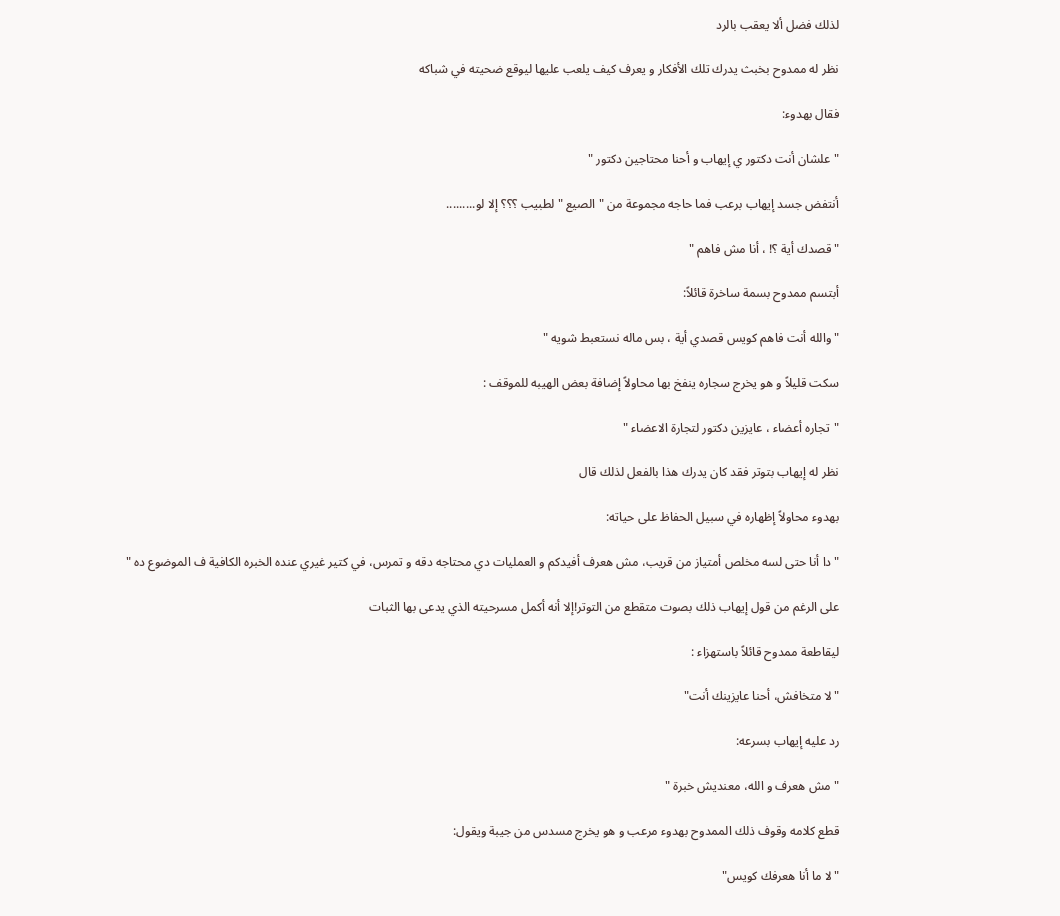لذلك فضل ألا يعقب بالرد

نظر له ممدوح بخبث يدرك تلك الأفكار و يعرف كيف يلعب عليها ليوقع ضحيته في شباكه

فقال بهدوء:

"علشان أنت دكتور ي إيهاب و أحنا محتاجين دكتور "

أنتفض جسد إيهاب برعب فما حاجه مجموعة من "الصيع " لطبيب ؟؟؟ إلا لو.........

"قصدك أية ؟! ، أنا مش فاهم "

أبتسم ممدوح بسمة ساخرة قائلاً:

"والله أنت فاهم كويس قصدي أية ، بس ماله نستعبط شويه "

سكت قليلاً و هو يخرج سجاره ينفخ بها محاولاً إضافة بعض الهيبه للموقف :

"تجاره أعضاء ، عايزين دكتور لتجارة الاعضاء "

نظر له إيهاب بتوتر فقد كان يدرك هذا بالفعل لذلك قال

بهدوء محاولاً إظهاره في سبيل الحفاظ على حياته:

" دا أنا حتى لسه مخلص أمتياز من قريب، مش هعرف أفيدكم و العمليات دي محتاجه دقه و تمرس، في كتير غيري عنده الخبره الكافية ف الموضوع ده "

على الرغم من قول إيهاب ذلك بصوت متقطع من التوتر!إلا أنه أكمل مسرحيته الذي يدعى بها الثبات

ليقاطعة ممدوح قائلاً باستهزاء :

"لا متخافش، أحنا عايزينك أنت"

رد عليه إيهاب بسرعه:

"مش هعرف و الله، معنديش خبرة "

قطع كلامه وقوف ذلك الممدوح بهدوء مرعب و هو يخرج مسدس من جيبة ويقول:

"لا ما أنا هعرفك كويس"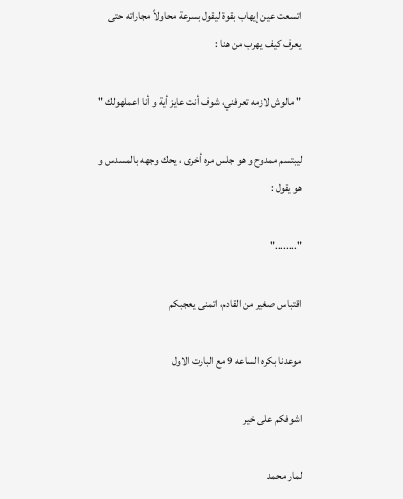اتسعت عين إيهاب بقوة ليقول بسرعة محاولاً مجاراته حتى يعرف كيف يهرب من هنا :

" مالوش لازمه تعرفني، شوف أنت عايز أية و أنا اعملهولك "

ليبتسم ممدوح و هو جلس مره أخرى ، يحك وجهه بالمسدس و هو يقول :

"........"

اقتباس صغير من القادم، اتمنى يعجبكم

موعدنا بكره الساعه 9 مع البارت الاول

اشوفكم على خير

لمار محمد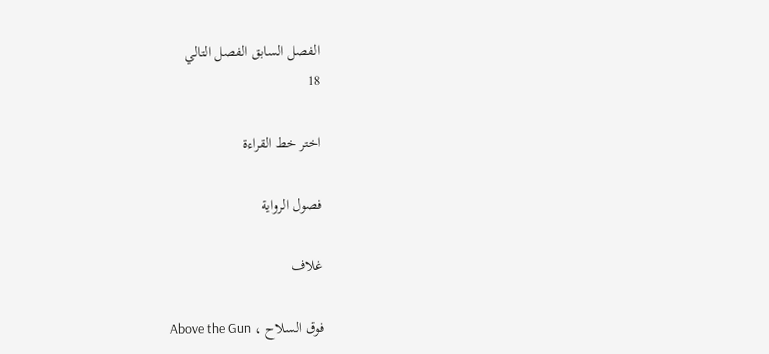الفصل السابق الفصل التالي
18

اختر خط القراءة

فصول الرواية

غلاف

فوق السلاح ، Above the Gun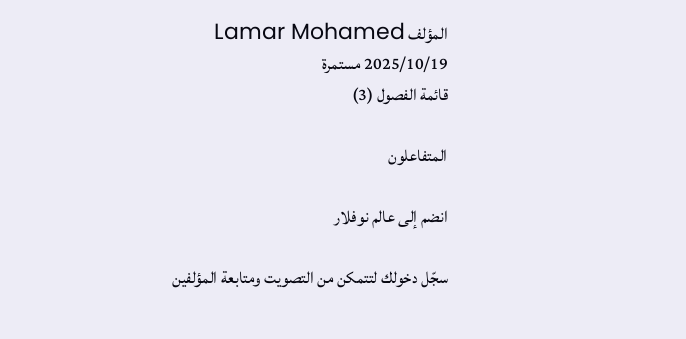المؤلف Lamar Mohamed
2025/10/19 مستمرة
قائمة الفصول (3)

المتفاعلون

انضم إلى عالم نوفلار

سجّل دخولك لتتمكن من التصويت ومتابعة المؤلفين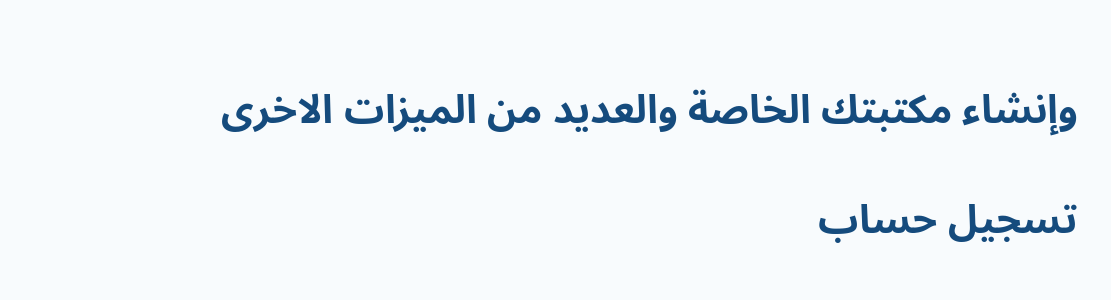وإنشاء مكتبتك الخاصة والعديد من الميزات الاخرى

تسجيل حساب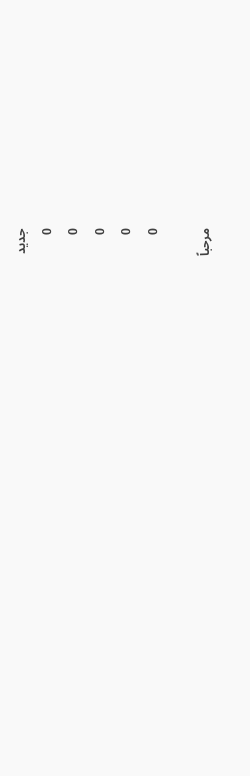جديد
0
0
0
0
0

مرحباً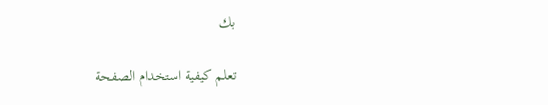بك

تعلم كيفية استخدام الصفحة